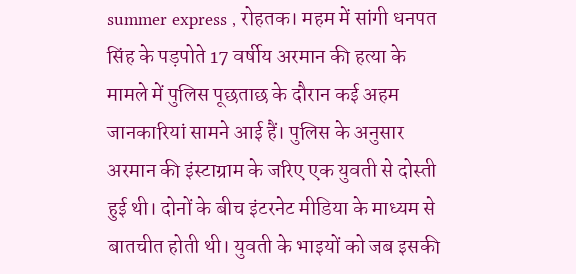summer express , रोहतक। महम में सांगी धनपत सिंह के पड़पोते 17 वर्षीय अरमान की हत्या के मामले में पुलिस पूछताछ के दौरान कई अहम जानकारियां सामने आई हैं। पुलिस के अनुसार अरमान की इंस्टाग्राम के जरिए एक युवती से दोस्ती हुई थी। दोनों के बीच इंटरनेट मीडिया के माध्यम से बातचीत होती थी। युवती के भाइयों को जब इसकी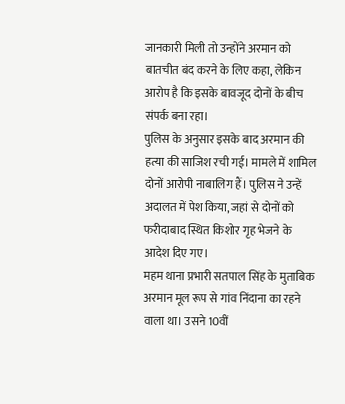जानकारी मिली तो उन्होंने अरमान को बातचीत बंद करने के लिए कहा, लेकिन आरोप है कि इसके बावजूद दोनों के बीच संपर्क बना रहा।
पुलिस के अनुसार इसके बाद अरमान की हत्या की साजिश रची गई। मामले में शामिल दोनों आरोपी नाबालिग हैं। पुलिस ने उन्हें अदालत में पेश किया, जहां से दोनों को फरीदाबाद स्थित किशोर गृह भेजने के आदेश दिए गए।
महम थाना प्रभारी सतपाल सिंह के मुताबिक अरमान मूल रूप से गांव निंदाना का रहने वाला था। उसने 10वीं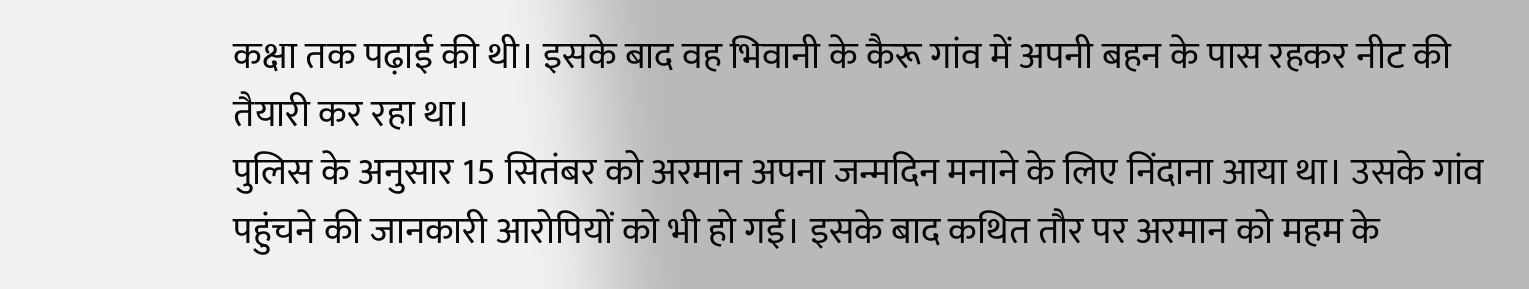कक्षा तक पढ़ाई की थी। इसके बाद वह भिवानी के कैरू गांव में अपनी बहन के पास रहकर नीट की तैयारी कर रहा था।
पुलिस के अनुसार 15 सितंबर को अरमान अपना जन्मदिन मनाने के लिए निंदाना आया था। उसके गांव पहुंचने की जानकारी आरोपियों को भी हो गई। इसके बाद कथित तौर पर अरमान को महम के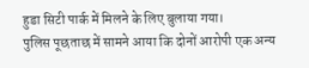हुडा सिटी पार्क में मिलने के लिए बुलाया गया।
पुलिस पूछताछ में सामने आया कि दोनों आरोपी एक अन्य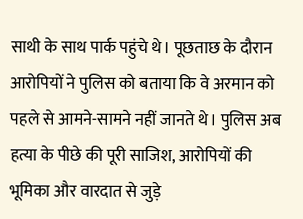साथी के साथ पार्क पहुंचे थे। पूछताछ के दौरान आरोपियों ने पुलिस को बताया कि वे अरमान को पहले से आमने-सामने नहीं जानते थे। पुलिस अब हत्या के पीछे की पूरी साजिश, आरोपियों की भूमिका और वारदात से जुड़े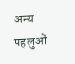अन्य पहलुओं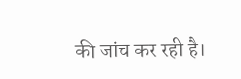की जांच कर रही है।